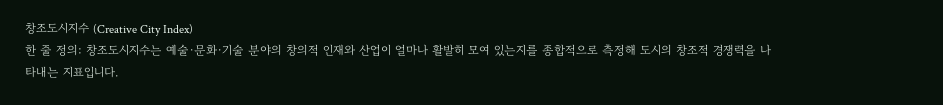창조도시지수 (Creative City Index)
한 줄 정의: 창조도시지수는 예술·문화·기술 분야의 창의적 인재와 산업이 얼마나 활발히 모여 있는지를 종합적으로 측정해 도시의 창조적 경쟁력을 나타내는 지표입니다.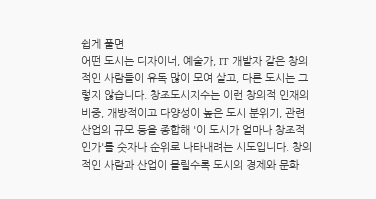쉽게 풀면
어떤 도시는 디자이너, 예술가, IT 개발자 같은 창의적인 사람들이 유독 많이 모여 살고, 다른 도시는 그렇지 않습니다. 창조도시지수는 이런 창의적 인재의 비중, 개방적이고 다양성이 높은 도시 분위기, 관련 산업의 규모 등을 종합해 '이 도시가 얼마나 창조적인가'를 숫자나 순위로 나타내려는 시도입니다. 창의적인 사람과 산업이 몰릴수록 도시의 경제와 문화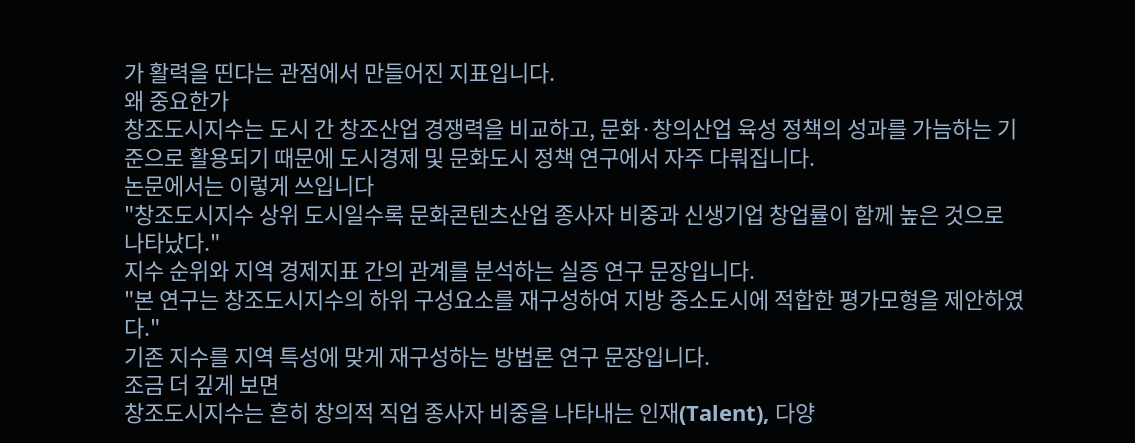가 활력을 띤다는 관점에서 만들어진 지표입니다.
왜 중요한가
창조도시지수는 도시 간 창조산업 경쟁력을 비교하고, 문화·창의산업 육성 정책의 성과를 가늠하는 기준으로 활용되기 때문에 도시경제 및 문화도시 정책 연구에서 자주 다뤄집니다.
논문에서는 이렇게 쓰입니다
"창조도시지수 상위 도시일수록 문화콘텐츠산업 종사자 비중과 신생기업 창업률이 함께 높은 것으로 나타났다."
지수 순위와 지역 경제지표 간의 관계를 분석하는 실증 연구 문장입니다.
"본 연구는 창조도시지수의 하위 구성요소를 재구성하여 지방 중소도시에 적합한 평가모형을 제안하였다."
기존 지수를 지역 특성에 맞게 재구성하는 방법론 연구 문장입니다.
조금 더 깊게 보면
창조도시지수는 흔히 창의적 직업 종사자 비중을 나타내는 인재(Talent), 다양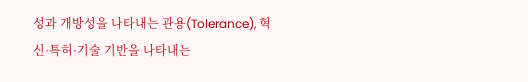성과 개방성을 나타내는 관용(Tolerance), 혁신·특허·기술 기반을 나타내는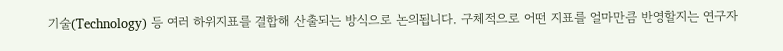기술(Technology) 등 여러 하위지표를 결합해 산출되는 방식으로 논의됩니다. 구체적으로 어떤 지표를 얼마만큼 반영할지는 연구자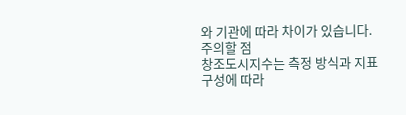와 기관에 따라 차이가 있습니다.
주의할 점
창조도시지수는 측정 방식과 지표 구성에 따라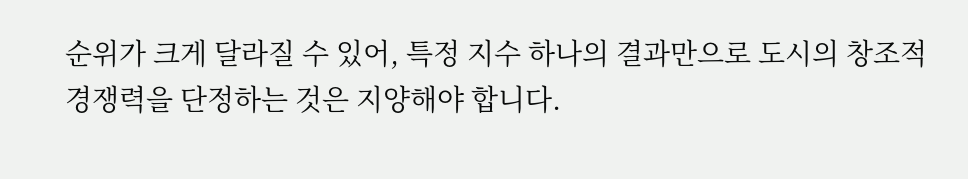순위가 크게 달라질 수 있어, 특정 지수 하나의 결과만으로 도시의 창조적 경쟁력을 단정하는 것은 지양해야 합니다.